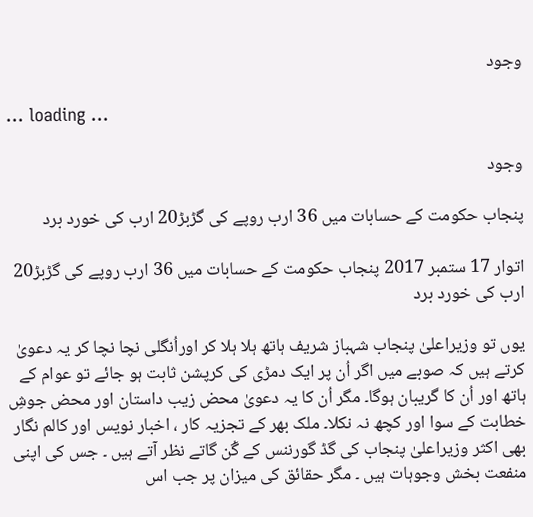وجود

... loading ...

وجود

پنجاب حکومت کے حسابات میں 36 ارب روپے کی گڑبڑ20 ارب کی خورد برد

اتوار 17 ستمبر 2017 پنجاب حکومت کے حسابات میں 36 ارب روپے کی گڑبڑ20 ارب کی خورد برد

یوں تو وزیراعلیٰ پنجاب شہباز شریف ہاتھ ہلا ہلا کر اوراُنگلی نچا نچا کر یہ دعویٰ کرتے ہیں کہ صوبے میں اگر اُن پر ایک دمڑی کی کرپشن ثابت ہو جائے تو عوام کے ہاتھ اور اُن کا گریبان ہوگا۔ مگر اُن کا یہ دعویٰ محض زیب داستان اور محض جوشِ خطابت کے سوا اور کچھ نہ نکلا۔ ملک بھر کے تجزیہ کار ، اخبار نویس اور کالم نگار بھی اکثر وزیراعلیٰ پنجاب کی گڈ گورننس کے گُن گاتے نظر آتے ہیں ۔ جس کی اپنی منفعت بخش وجوہات ہیں ۔ مگر حقائق کی میزان پر جب اس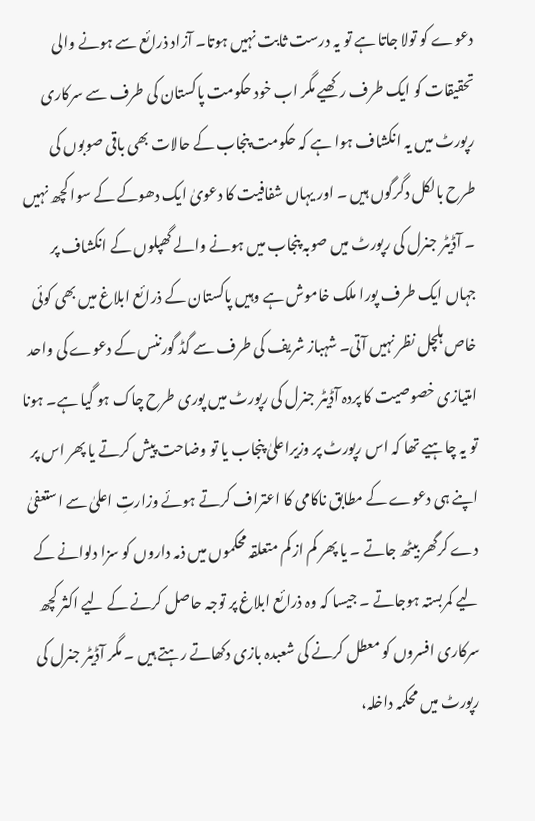دعوے کو تولا جاتا ہے تو یہ درست ثابت نہیں ہوتا۔ آزاد ذرائع سے ہونے والی تحقیقات کو ایک طرف رکھیے مگر اب خود حکومت پاکستان کی طرف سے سرکاری رپورٹ میں یہ انکشاف ہوا ہے کہ حکومت پنجاب کے حالات بھی باقی صوبوں کی طرح بالکل دگرگوں ہیں ۔ اور یہاں شفافیت کا دعویٰ ایک دھوکے کے سوا کچھ نہیں ۔ آڈیٹر جنرل کی رپورٹ میں صوبہ پنجاب میں ہونے والے گھپلوں کے انکشاف پر جہاں ایک طرف پورا ملک خاموش ہے وہیں پاکستان کے ذرائع ابلاغ میں بھی کوئی خاص ہلچل نظر نہیں آتی۔ شہباز شریف کی طرف سے گڈ گورننس کے دعوے کی واحد امتیازی خصوصیت کا پردہ آڈیٹر جنرل کی رپورٹ میں پوری طرح چاک ہو گیا ہے۔ ہونا تو یہ چاہیے تھا کہ اس رپورٹ پر وزیراعلیٰ پنجاب یا تو وضاحت پیش کرتے یا پھر اس پر اپنے ہی دعوے کے مطابق ناکامی کا اعتراف کرتے ہوئے وزارتِ اعلیٰ سے استعفیٰ دے کرگھر بیٹھ جاتے ۔ یا پھر کم از کم متعلقہ محکموں میں ذمہ داروں کو سزا دلوانے کے لیے کمربستہ ہوجاتے ۔ جیسا کہ وہ ذرائع ابلاغ پر توجہ حاصل کرنے کے لیے اکثر کچھ سرکاری افسروں کو معطل کرنے کی شعبدہ بازی دکھاتے رہتے ہیں ۔ مگر آڈیٹر جنرل کی رپورٹ میں محکمہ داخلہ،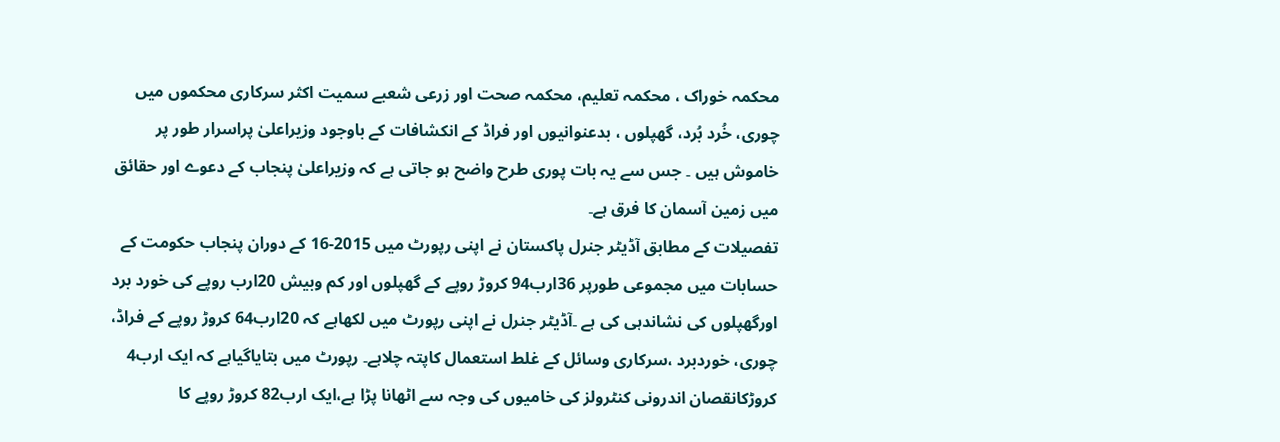محکمہ خوراک ، محکمہ تعلیم، محکمہ صحت اور زرعی شعبے سمیت اکثر سرکاری محکموں میں چوری، خُرد بُرد، گھپلوں ، بدعنوانیوں اور فراڈ کے انکشافات کے باوجود وزیراعلیٰ پراسرار طور پر خاموش ہیں ۔ جس سے یہ بات پوری طرح واضح ہو جاتی ہے کہ وزیراعلیٰ پنجاب کے دعوے اور حقائق میں زمین آسمان کا فرق ہے۔
تفصیلات کے مطابق آڈیٹر جنرل پاکستان نے اپنی رپورٹ میں 2015-16 کے دوران پنجاب حکومت کے حسابات میں مجموعی طورپر 36ارب94 کروڑ روپے کے گھپلوں اور کم وبیش 20ارب روپے کی خورد برد اورگھپلوں کی نشاندہی کی ہے ۔آڈیٹر جنرل نے اپنی رپورٹ میں لکھاہے کہ 20ارب64 کروڑ روپے کے فراڈ، چوری، خوردبرد ،سرکاری وسائل کے غلط استعمال کاپتہ چلاہے۔ رپورٹ میں بتایاگیاہے کہ ایک ارب4 کروڑکانقصان اندرونی کنٹرولز کی خامیوں کی وجہ سے اٹھانا پڑا ہے،ایک ارب82 کروڑ روپے کا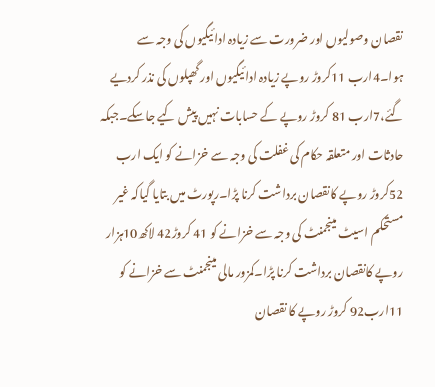نقصان وصولیوں اور ضرورت سے زیادہ ادائیگیوں کی وجہ سے ہوا۔4ارب 11کروڑ روپے زیادہ ادائیگیوں اور گھپلوں کی نذر کردیے گئے،7ارب 81 کروڑ روپے کے حسابات نہیں پیش کیے جاسکے۔جبکہ حادثات اور متعلقہ حکام کی غفلت کی وجہ سے خزانے کو ایک ارب 52کروڑ روپے کانقصان برداشت کرنا پڑا۔رپورٹ میں بتایا گیاکہ غیر مستحکم اسیٹ مینجمنٹ کی وجہ سے خزانے کو 41 کروڑ42 لاکھ10ہزار روپے کانقصان برداشت کرنا پڑا۔کمزور مالی مینجمنٹ سے خزانے کو 11ارب92 کروڑ روپے کا نقصان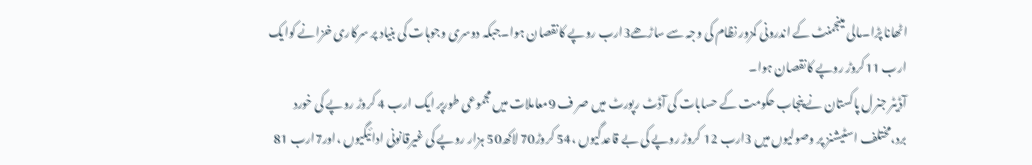اٹھانا پڑا۔مالی مینجمنٹ کے اندرونی کمزور نظام کی وجہ سے ساڑھے3ارب روپے کانقصان ہوا۔جبکہ دوسری وجوہات کی بنیاد پر سرکاری خزانے کوایک ارب 11کروڑ روپے کانقصان ہوا۔
آڈیٹر جنرل پاکستان نے پنجاب حکومت کے حسابات کی آڈٹ رپورٹ میں صر ف 9معاملات میں مجموعی طورپر ایک ارب 4 کروڑ روپے کی خورد برد،مختلف اسٹیشنز پر وصولیوں میں 3ارب 12 کروڑ روپے کی بے قاعدگیوں ،54 کروڑ70 لاکھ50 ہزار روپے کی غیرقانونی ادائیگیوں ،اور7ارب 81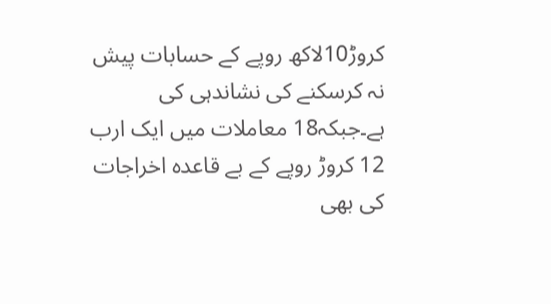کروڑ10لاکھ روپے کے حسابات پیش نہ کرسکنے کی نشاندہی کی ہے۔جبکہ18 معاملات میں ایک ارب 12 کروڑ روپے کے بے قاعدہ اخراجات کی بھی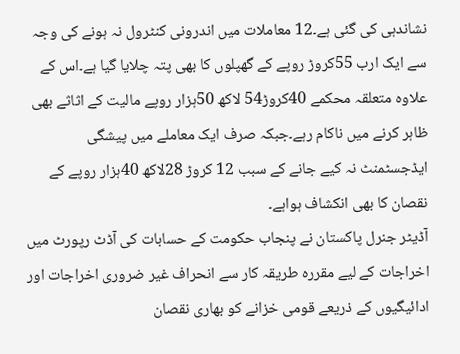نشاندہی کی گئی ہے۔12 معاملات میں اندرونی کنٹرول نہ ہونے کی وجہ سے ایک ارب 55کروڑ روپے کے گھپلوں کا بھی پتہ چلایا گیا ہے۔اس کے علاوہ متعلقہ محکمے 40کروڑ54 لاکھ 50ہزار روپے مالیت کے اثاثے بھی ظاہر کرنے میں ناکام رہے۔جبکہ صرف ایک معاملے میں پیشگی ایڈجسٹمنٹ نہ کیے جانے کے سبب 12 کروڑ 28لاکھ 40ہزار روپے کے نقصان کا بھی انکشاف ہواہے۔
آڈیٹر جنرل پاکستان نے پنجاب حکومت کے حسابات کی آڈٹ رپورٹ میں اخراجات کے لیے مقررہ طریقہ کار سے انحراف غیر ضروری اخراجات اور ادائیگیوں کے ذریعے قومی خزانے کو بھاری نقصان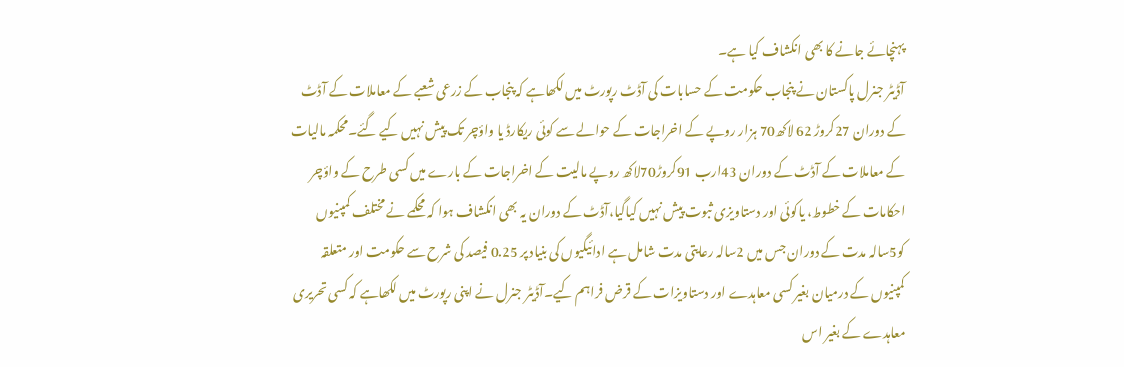پہنچائے جانے کا بھی انکشاف کیا ہے۔
آڈیٹر جنرل پاکستان نے پنجاب حکومت کے حسابات کی آڈٹ رپورٹ میں لکھاہے کہ پنجاب کے زرعی شعبے کے معاملات کے آڈٹ کے دوران 27کروڑ 62 لاکھ70 ہزار روپے کے اخراجات کے حوالے سے کوئی ریکارڈ یا واؤچر تک پیش نہیں کیے گئے۔محکمہ مالیات کے معاملات کے آڈٹ کے دوران 43ارب 91کروڑ70لاکھ روپے مالیت کے اخراجات کے بارے میں کسی طرح کے واؤچر احکامات کے خطوط، یاکوئی اور دستاویزی ثبوت پیش نہیں کیاگیا،آڈٹ کے دوران یہ بھی انکشاف ہوا کہ محکمے نے مختلف کمپنیوں کو5سالہ مدت کے دوران جس میں 2سالہ رعایتی مدت شامل ہے ادائیگیوں کی بنیاد پر 0.25 فیصد کی شرح سے حکومت اور متعلقہ کمپنیوں کے درمیان بغیر کسی معاہدے اور دستاویزات کے قرض فراہم کیے۔آڈیٹر جنرل نے اپنی رپورٹ میں لکھاہے کہ کسی تحریری معاہدے کے بغیر اس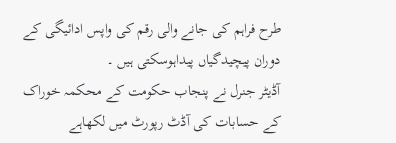طرح فراہم کی جانے والی رقم کی واپس ادائیگی کے دوران پیچیدگیاں پیداہوسکتی ہیں ۔
آڈیٹر جنرل نے پنجاب حکومت کے محکمہ خوراک کے حسابات کی آڈٹ رپورٹ میں لکھاہے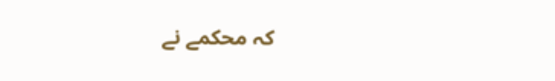کہ محکمے نے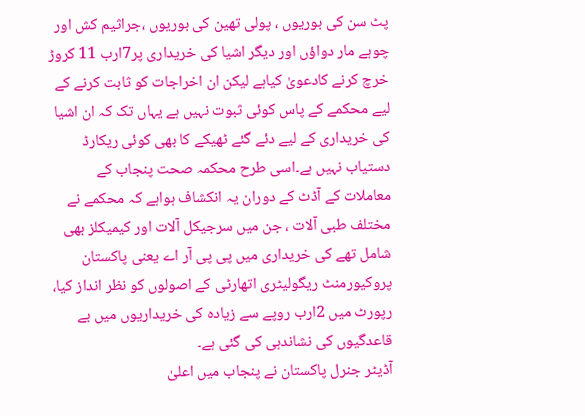پٹ سن کی بوریوں ، پولی تھین کی بوریوں ،جراثیم کش اور چوہے مار دواؤں اور دیگر اشیا کی خریداری پر7ارب 11 کروڑ خرچ کرنے کادعویٰ کیاہے لیکن ان اخراجات کو ثابت کرنے کے لیے محکمے کے پاس کوئی ثبوت نہیں ہے یہاں تک کہ ان اشیا کی خریداری کے لیے دئے گئے ٹھیکے کا بھی کوئی ریکارڈ دستیاب نہیں ہے۔اسی طرح محکمہ صحت پنجاب کے معاملات کے آڈٹ کے دوران یہ انکشاف ہواہے کہ محکمے نے مختلف طبی آلات ، جن میں سرجیکل آلات اور کیمیکلز بھی شامل تھے کی خریداری میں پی پی آر اے یعنی پاکستان پروکیورمنٹ ریگولیٹری اتھارٹی کے اصولوں کو نظر انداز کیا، رپورٹ میں 2ارب روپے سے زیادہ کی خریداریوں میں بے قاعدگیوں کی نشاندہی کی گئی ہے۔
آڈیٹر جنرل پاکستان نے پنجاب میں اعلیٰ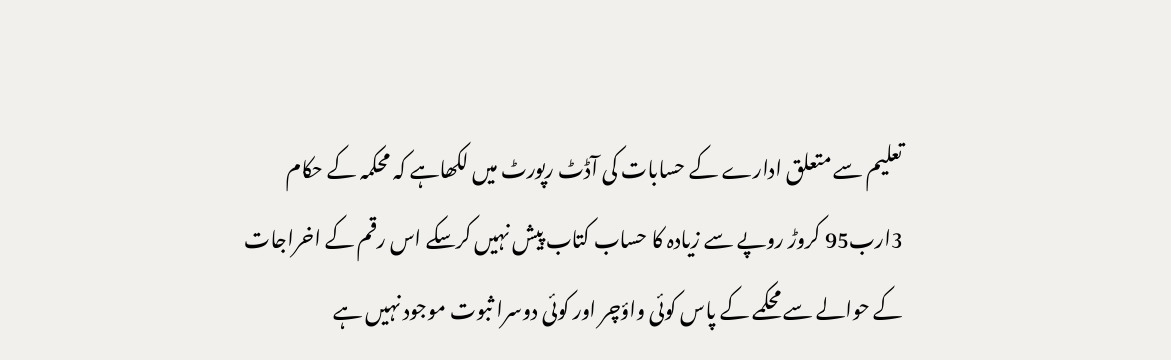تعلیم سے متعلق ادارے کے حسابات کی آڈٹ رپورٹ میں لکھاہے کہ محکمہ کے حکام 3ارب95 کروڑ روپے سے زیادہ کا حساب کتاب پیش نہیں کرسکے اس رقم کے اخراجات کے حوالے سے محکمے کے پاس کوئی واؤچر اور کوئی دوسرا ثبوت موجود نہیں ہے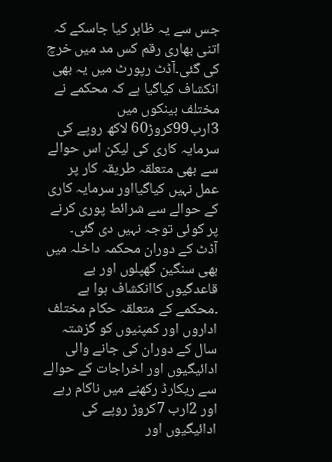جس سے یہ ظاہر کیا جاسکے کہ اتنی بھاری رقم کس مد میں خرچ کی گئی۔آڈٹ رپورٹ میں یہ بھی انکشاف کیاگیا ہے کہ محکمے نے مختلف بینکوں میں 3ارب99کروڑ60 لاکھ روپے کی سرمایہ کاری کی لیکن اس حوالے سے بھی متعلقہ طریقہ کار پر عمل نہیں کیاگیااور سرمایہ کاری کے حوالے سے شرائط پوری کرنے پر کوئی توجہ نہیں دی گئی۔
آڈٹ کے دوران محکمہ داخلہ میں بھی سنگین گھپلوں اور بے قاعدگیوں کاانکشاف ہوا ہے ۔محکمے کے متعلقہ حکام مختلف اداروں اور کمپنیوں کو گزشتہ سال کے دوران کی جانے والی ادائیگیوں اور اخراجات کے حوالے سے ریکارڈ رکھنے میں ناکام رہے اور 2ارب 7کروڑ روپے کی ادائیگیوں اور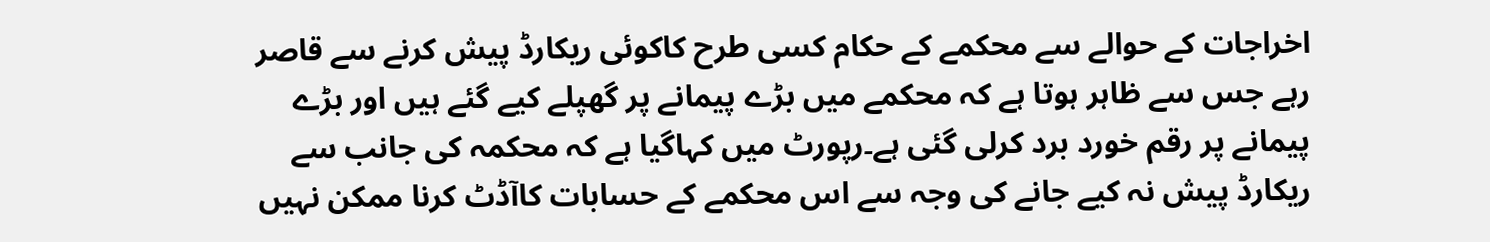اخراجات کے حوالے سے محکمے کے حکام کسی طرح کاکوئی ریکارڈ پیش کرنے سے قاصر رہے جس سے ظاہر ہوتا ہے کہ محکمے میں بڑے پیمانے پر گھپلے کیے گئے ہیں اور بڑے پیمانے پر رقم خورد برد کرلی گئی ہے۔رپورٹ میں کہاگیا ہے کہ محکمہ کی جانب سے ریکارڈ پیش نہ کیے جانے کی وجہ سے اس محکمے کے حسابات کاآڈٹ کرنا ممکن نہیں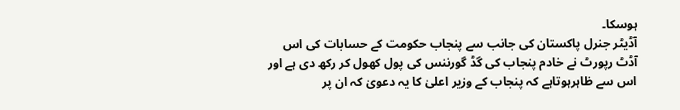ہوسکا۔
آڈیٹر جنرل پاکستان کی جانب سے پنجاب حکومت کے حسابات کی اس آڈٹ رپورٹ نے خادم پنجاب کی گڈ گورننس کی پول کھول کر رکھ دی ہے اور اس سے ظاہرہوتاہے کہ پنجاب کے وزیر اعلیٰ کا یہ دعویٰ کہ ان پر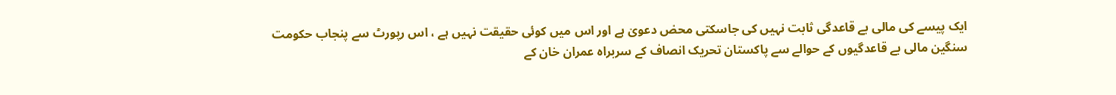ایک پیسے کی مالی بے قاعدگی ثابت نہیں کی جاسکتی محض دعویٰ ہے اور اس میں کوئی حقیقت نہیں ہے ، اس رپورٹ سے پنجاب حکومت سنگین مالی بے قاعدگیوں کے حوالے سے پاکستان تحریک انصاف کے سربراہ عمران خان کے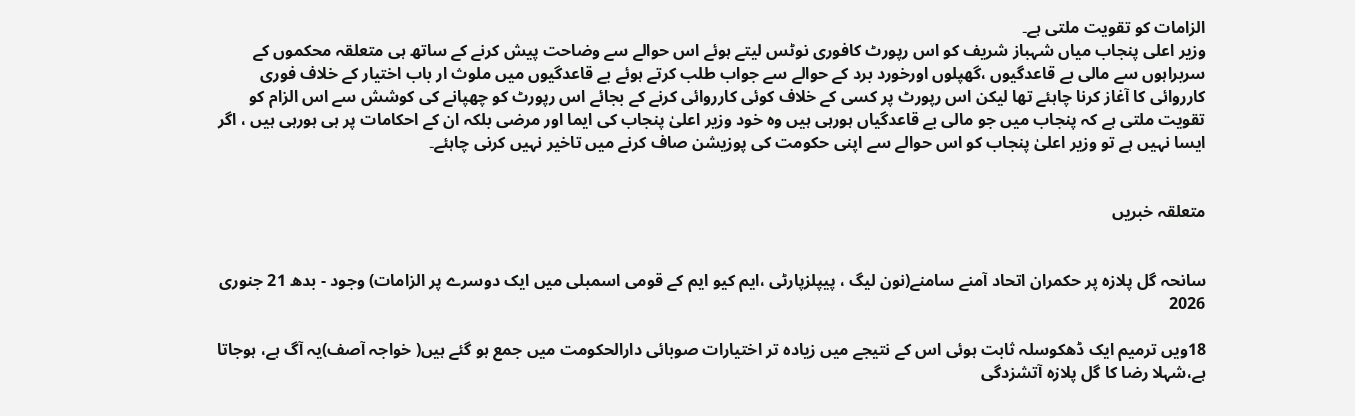الزامات کو تقویت ملتی ہے۔
وزیر اعلی پنجاب میاں شہباز شریف کو اس رپورٹ کافوری نوٹس لیتے ہوئے اس حوالے سے وضاحت پیش کرنے کے ساتھ ہی متعلقہ محکموں کے سربراہوں سے مالی بے قاعدگیوں ،گھپلوں اورخورد برد کے حوالے سے جواب طلب کرتے ہوئے بے قاعدگیوں میں ملوث ار باب اختیار کے خلاف فوری کارروائی کا آغاز کرنا چاہئے تھا لیکن اس رپورٹ پر کسی کے خلاف کوئی کارروائی کرنے کے بجائے اس رپورٹ کو چھپانے کی کوشش سے اس الزام کو تقویت ملتی ہے کہ پنجاب میں جو مالی بے قاعدگیاں ہورہی ہیں وہ خود وزیر اعلیٰ پنجاب کی ایما اور مرضی بلکہ ان کے احکامات پر ہی ہورہی ہیں ، اگر ایسا نہیں ہے تو وزیر اعلیٰ پنجاب کو اس حوالے سے اپنی حکومت کی پوزیشن صاف کرنے میں تاخیر نہیں کرنی چاہئے۔


متعلقہ خبریں


سانحہ گل پلازہ پر حکمران اتحاد آمنے سامنے(نون لیگ ، پیپلزپارٹی ،ایم کیو ایم کے قومی اسمبلی میں ایک دوسرے پر الزامات) وجود - بدھ 21 جنوری 2026

18ویں ترمیم ایک ڈھکوسلہ ثابت ہوئی اس کے نتیجے میں زیادہ تر اختیارات صوبائی دارالحکومت میں جمع ہو گئے ہیں( خواجہ آصف)یہ آگ ہے، ہوجاتا ہے،شہلا رضا کا گل پلازہ آتشزدگی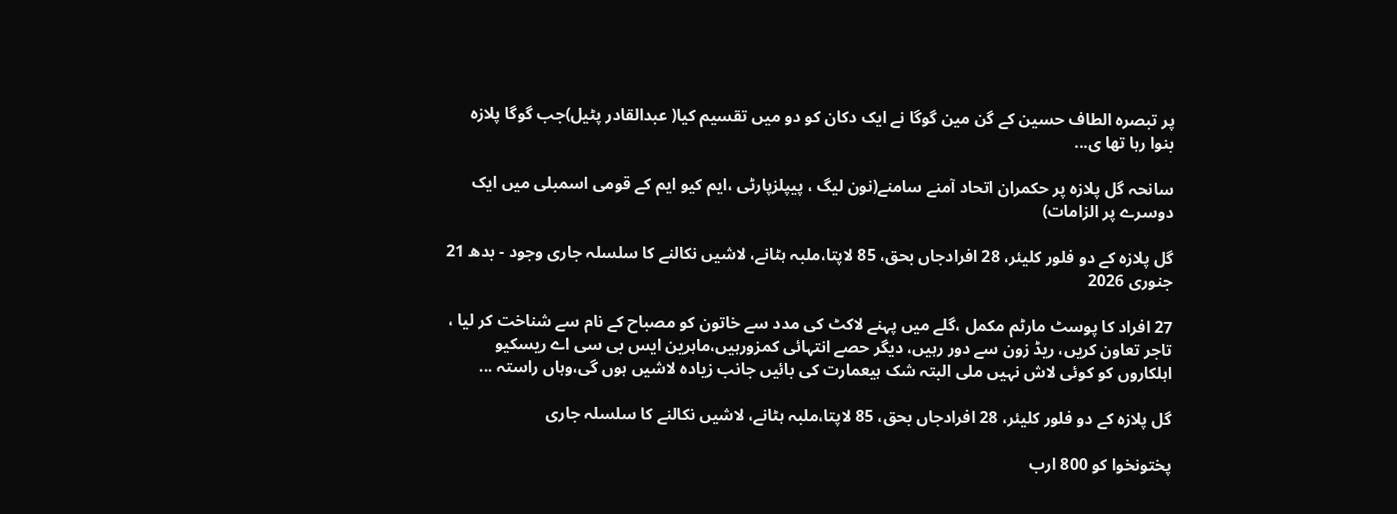پر تبصرہ الطاف حسین کے گن مین گوگا نے ایک دکان کو دو میں تقسیم کیا( عبدالقادر پٹیل)جب گوگا پلازہ بنوا رہا تھا ی...

سانحہ گل پلازہ پر حکمران اتحاد آمنے سامنے(نون لیگ ، پیپلزپارٹی ،ایم کیو ایم کے قومی اسمبلی میں ایک دوسرے پر الزامات)

گل پلازہ کے دو فلور کلیئر، 28 افرادجاں بحق، 85 لاپتا،ملبہ ہٹانے، لاشیں نکالنے کا سلسلہ جاری وجود - بدھ 21 جنوری 2026

27 افراد کا پوسٹ مارٹم مکمل ،گلے میں پہنے لاکٹ کی مدد سے خاتون کو مصباح کے نام سے شناخت کر لیا ، تاجر تعاون کریں، ریڈ زون سے دور رہیں، دیگر حصے انتہائی کمزورہیں،ماہرین ایس بی سی اے ریسکیو اہلکاروں کو کوئی لاش نہیں ملی البتہ شک ہیعمارت کی بائیں جانب زیادہ لاشیں ہوں گی،وہاں راستہ ...

گل پلازہ کے دو فلور کلیئر، 28 افرادجاں بحق، 85 لاپتا،ملبہ ہٹانے، لاشیں نکالنے کا سلسلہ جاری

پختونخوا کو 800 ارب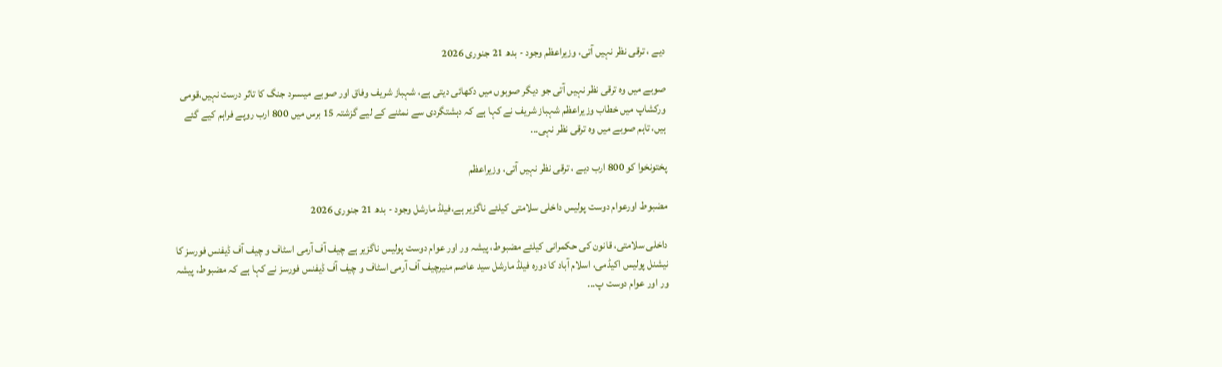دیے ، ترقی نظر نہیں آتی، وزیراعظم وجود - بدھ 21 جنوری 2026

صوبے میں وہ ترقی نظر نہیں آتی جو دیگر صوبوں میں دکھائی دیتی ہے، شہباز شریف وفاق اور صوبے میںسرد جنگ کا تاثر درست نہیں،قومی ورکشاپ میں خطاب وزیراعظم شہباز شریف نے کہا ہے کہ دہشتگردی سے نمٹنے کے لیے گزشتہ 15 برس میں 800 ارب روپے فراہم کیے گئے ہیں، تاہم صوبے میں وہ ترقی نظر نہی...

پختونخوا کو 800 ارب دیے ، ترقی نظر نہیں آتی، وزیراعظم

مضبوط اورعوام دوست پولیس داخلی سلامتی کیلئے ناگزیر ہے،فیلڈ مارشل وجود - بدھ 21 جنوری 2026

داخلی سلامتی، قانون کی حکمرانی کیلئے مضبوط، پیشہ ور اور عوام دوست پولیس ناگزیر ہے چیف آف آرمی اسٹاف و چیف آف ڈیفنس فورسز کا نیشنل پولیس اکیڈمی، اسلام آباد کا دورہ فیلڈ مارشل سید عاصم منیرچیف آف آرمی اسٹاف و چیف آف ڈیفنس فورسز نے کہا ہے کہ مضبوط، پیشہ ور اور عوام دوست پ...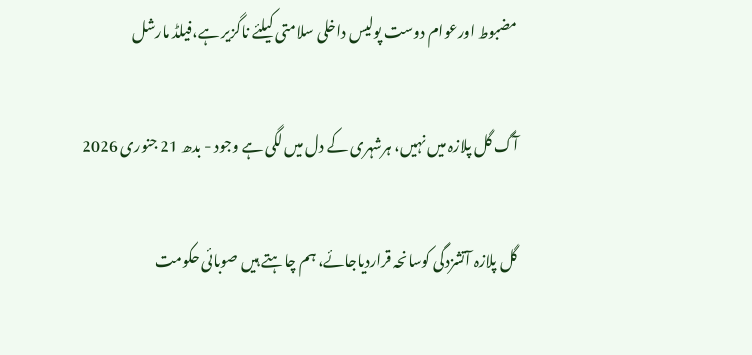مضبوط اورعوام دوست پولیس داخلی سلامتی کیلئے ناگزیر ہے،فیلڈ مارشل

آگ گل پلازہ میں نہیں، ہرشہری کے دل میں لگی ہے وجود - بدھ 21 جنوری 2026

گل پلازہ آتشزدگی کوسانحہ قراردیاجائے، ہم چاہتے ہیں صوبائی حکومت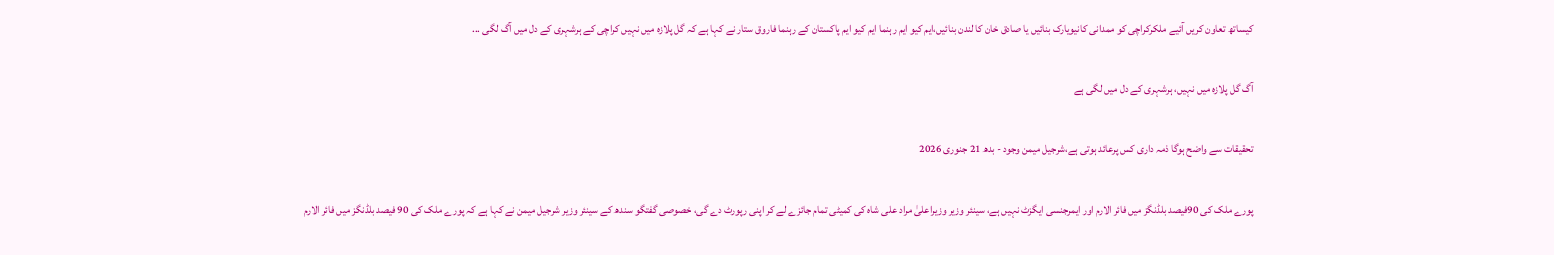کیساتھ تعاون کریں آئیے ملکرکراچی کو ممدانی کانیویارک بنائیں یا صادق خان کا لندن بنائیں،ایم کیو ایم رہنما ایم کیو ایم پاکستان کے رہنما فاروق ستار نے کہا ہے کہ گل پلازہ میں نہیں کراچی کے ہرشہری کے دل میں آگ لگی ...

آگ گل پلازہ میں نہیں، ہرشہری کے دل میں لگی ہے

تحقیقات سے واضح ہوگا ذمہ داری کس پرعائد ہوتی ہے،شرجیل میمن وجود - بدھ 21 جنوری 2026

پورے ملک کی 90فیصد بلڈنگز میں فائر الارم اور ایمرجنسی ایگزٹ نہیں ہے، سینئر وزیر وزیراعلیٰ مراد علی شاہ کی کمیٹی تمام جائزے لے کر اپنی رپورٹ دے گی، خصوصی گفتگو سندھ کے سینئر وزیر شرجیل میمن نے کہا ہے کہ پورے ملک کی 90 فیصد بلڈنگز میں فائر الارم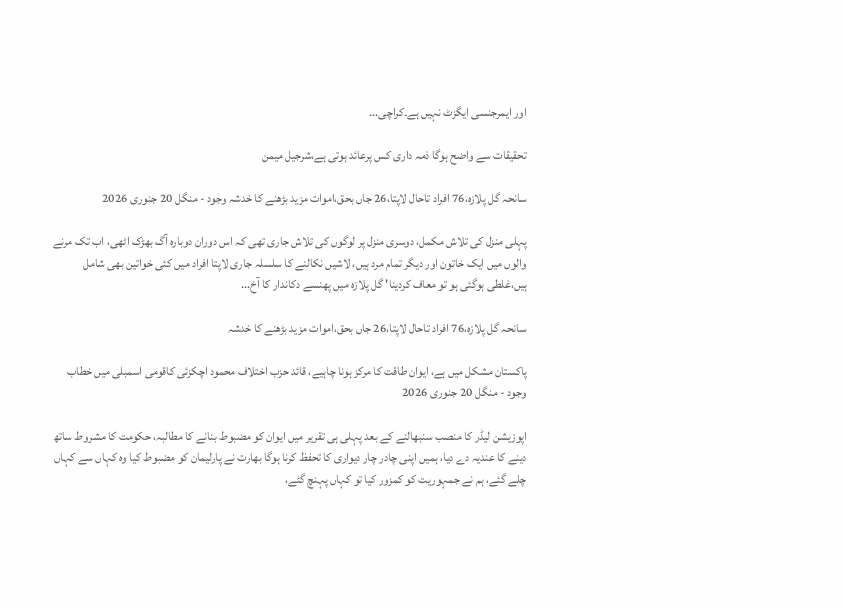اور ایمرجنسی ایگزٹ نہیں ہے۔کراچی...

تحقیقات سے واضح ہوگا ذمہ داری کس پرعائد ہوتی ہے،شرجیل میمن

سانحہ گل پلازہ،76 افراد تاحال لاپتا،26 جاں بحق،اموات مزید بڑھنے کا خدشہ وجود - منگل 20 جنوری 2026

پہلی منزل کی تلاش مکمل، دوسری منزل پر لوگوں کی تلاش جاری تھی کہ اس دوران دوبارہ آگ بھڑک اٹھی، اب تک مرنے والوں میں ایک خاتون اور دیگر تمام مرد ہیں، لاشیں نکالنے کا سلسلہ جاری لاپتا افراد میں کئی خواتین بھی شامل ہیں،غلطی ہوگئی ہو تو معاف کردینا' گل پلازہ میں پھنسے دکاندار کا آخ...

سانحہ گل پلازہ،76 افراد تاحال لاپتا،26 جاں بحق،اموات مزید بڑھنے کا خدشہ

پاکستان مشکل میں ہے، ایوان طاقت کا مرکز ہونا چاہیے، قائد حزب اختلاف محمود اچکزئی کاقومی اسمبلی میں خطاب وجود - منگل 20 جنوری 2026

اپوزیشن لیڈر کا منصب سنبھالنے کے بعد پہلی ہی تقریر میں ایوان کو مضبوط بنانے کا مطالبہ، حکومت کا مشروط ساتھ دینے کا عندیہ دے دیا، ہمیں اپنی چادر چار دیواری کا تحفظ کرنا ہوگا بھارت نے پارلیمان کو مضبوط کیا وہ کہاں سے کہاں چلے گئے، ہم نے جمہوریت کو کمزور کیا تو کہاں پہنچ گئے،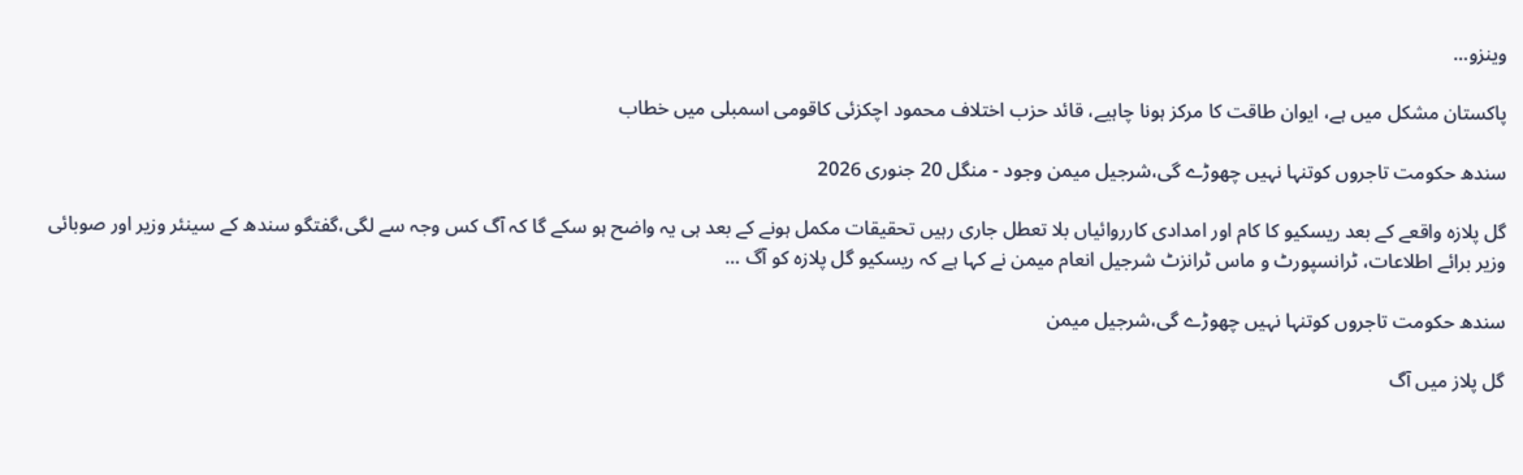وینزو...

پاکستان مشکل میں ہے، ایوان طاقت کا مرکز ہونا چاہیے، قائد حزب اختلاف محمود اچکزئی کاقومی اسمبلی میں خطاب

سندھ حکومت تاجروں کوتنہا نہیں چھوڑے گی،شرجیل میمن وجود - منگل 20 جنوری 2026

گل پلازہ واقعے کے بعد ریسکیو کا کام اور امدادی کارروائیاں بلا تعطل جاری رہیں تحقیقات مکمل ہونے کے بعد ہی یہ واضح ہو سکے گا کہ آگ کس وجہ سے لگی،گفتگو سندھ کے سینئر وزیر اور صوبائی وزیر برائے اطلاعات، ٹرانسپورٹ و ماس ٹرانزٹ شرجیل انعام میمن نے کہا ہے کہ ریسکیو گل پلازہ کو آگ ...

سندھ حکومت تاجروں کوتنہا نہیں چھوڑے گی،شرجیل میمن

گل پلاز میں آگ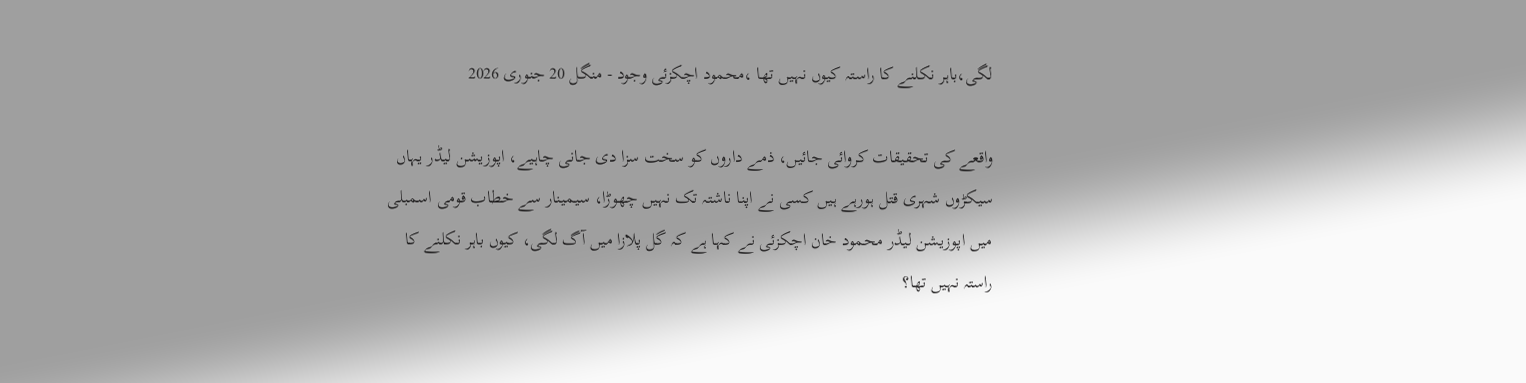لگی،باہر نکلنے کا راستہ کیوں نہیں تھا ،محمود اچکزئی وجود - منگل 20 جنوری 2026

واقعے کی تحقیقات کروائی جائیں، ذمے داروں کو سخت سزا دی جانی چاہیے، اپوزیشن لیڈر یہاں سیکڑوں شہری قتل ہورہے ہیں کسی نے اپنا ناشتہ تک نہیں چھوڑا، سیمینار سے خطاب قومی اسمبلی میں اپوزیشن لیڈر محمود خان اچکزئی نے کہا ہے کہ گل پلازا میں آگ لگی، کیوں باہر نکلنے کا راستہ نہیں تھا؟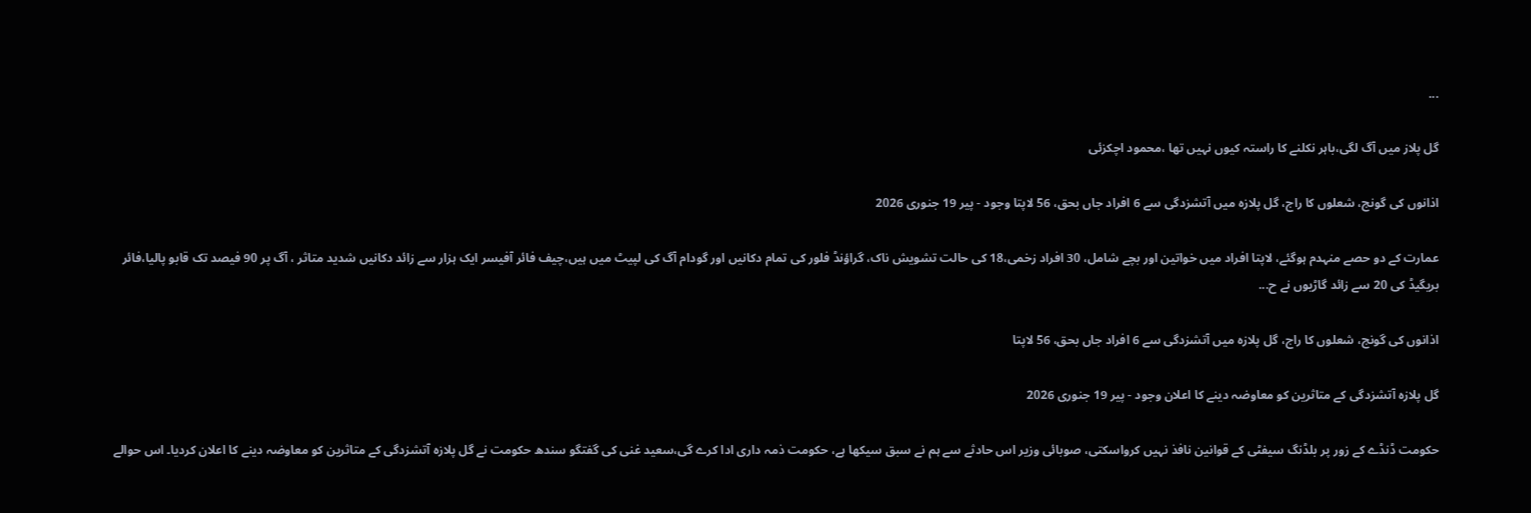...

گل پلاز میں آگ لگی،باہر نکلنے کا راستہ کیوں نہیں تھا ،محمود اچکزئی

اذانوں کی گونج، شعلوں کا راج، گل پلازہ میں آتشزدگی سے 6 افراد جاں بحق، 56 لاپتا وجود - پیر 19 جنوری 2026

عمارت کے دو حصے منہدم ہوگئے، لاپتا افراد میں خواتین اور بچے شامل، 30 افراد زخمی،18 کی حالت تشویش ناک، گراؤنڈ فلور کی تمام دکانیں اور گودام آگ کی لپیٹ میں ہیں،چیف فائر آفیسر ایک ہزار سے زائد دکانیں شدید متاثر ، آگ پر 90 فیصد تک قابو پالیا،فائر بریگیڈ کی 20 سے زائد گاڑیوں نے ح...

اذانوں کی گونج، شعلوں کا راج، گل پلازہ میں آتشزدگی سے 6 افراد جاں بحق، 56 لاپتا

گل پلازہ آتشزدگی کے متاثرین کو معاوضہ دینے کا اعلان وجود - پیر 19 جنوری 2026

حکومت ڈنڈے کے زور پر بلڈنگ سیفٹی کے قوانین نافذ نہیں کرواسکتی، صوبائی وزیر اس حادثے سے ہم نے سبق سیکھا ہے، حکومت ذمہ داری ادا کرے گی،سعید غنی کی گفتگو سندھ حکومت نے گل پلازہ آتشزدگی کے متاثرین کو معاوضہ دینے کا اعلان کردیا۔ اس حوالے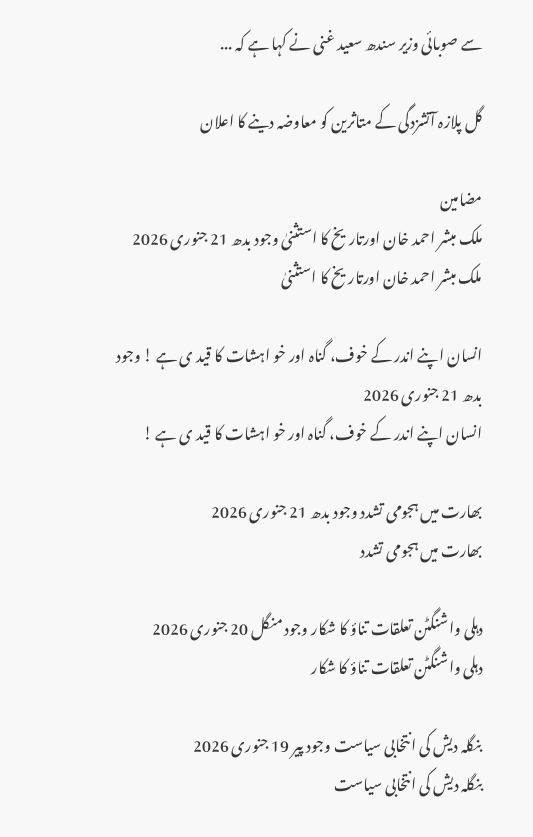سے صوبائی وزیر سندھ سعید غنی نے کہا ہے کہ ...

گل پلازہ آتشزدگی کے متاثرین کو معاوضہ دینے کا اعلان

مضامین
ملک مبشر احمد خان اورتاریخ کا استثنیٰ وجود بدھ 21 جنوری 2026
ملک مبشر احمد خان اورتاریخ کا استثنیٰ

انسان اپنے اندر کے خوف، گناہ اور خو اہشات کا قید ی ہے ! وجود بدھ 21 جنوری 2026
انسان اپنے اندر کے خوف، گناہ اور خو اہشات کا قید ی ہے !

بھارت میں ہجومی تشدد وجود بدھ 21 جنوری 2026
بھارت میں ہجومی تشدد

دہلی واشنگٹن تعلقات تناؤ کا شکار وجود منگل 20 جنوری 2026
دہلی واشنگٹن تعلقات تناؤ کا شکار

بنگلہ دیش کی انتخابی سیاست وجود پیر 19 جنوری 2026
بنگلہ دیش کی انتخابی سیاست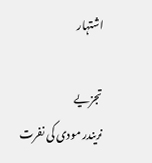اشتہار

تجزیے
نریندر مودی کی نفرت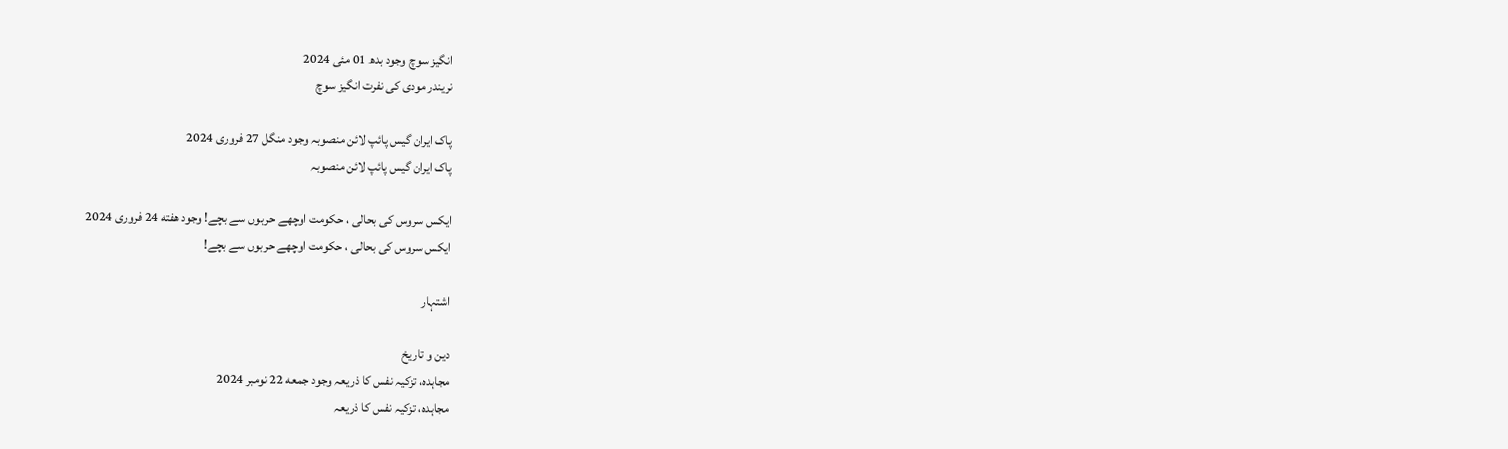انگیز سوچ وجود بدھ 01 مئی 2024
نریندر مودی کی نفرت انگیز سوچ

پاک ایران گیس پائپ لائن منصوبہ وجود منگل 27 فروری 2024
پاک ایران گیس پائپ لائن منصوبہ

ایکس سروس کی بحالی ، حکومت اوچھے حربوں سے بچے! وجود هفته 24 فروری 2024
ایکس سروس کی بحالی ، حکومت اوچھے حربوں سے بچے!

اشتہار

دین و تاریخ
مجاہدہ، تزکیہ نفس کا ذریعہ وجود جمعه 22 نومبر 2024
مجاہدہ، تزکیہ نفس کا ذریعہ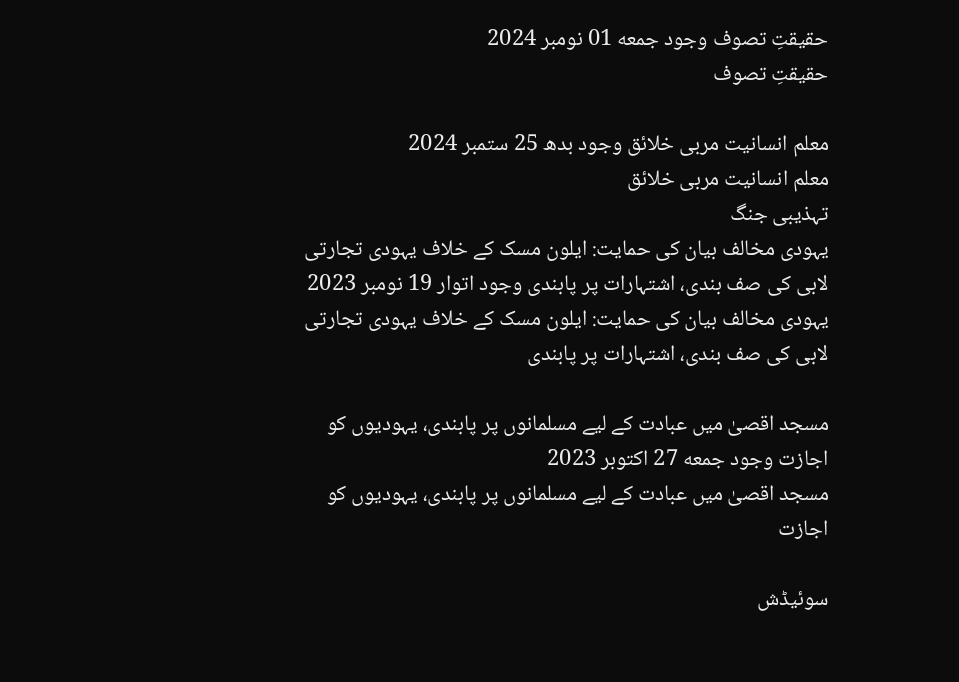حقیقتِ تصوف وجود جمعه 01 نومبر 2024
حقیقتِ تصوف

معلم انسانیت مربی خلائق وجود بدھ 25 ستمبر 2024
معلم انسانیت مربی خلائق
تہذیبی جنگ
یہودی مخالف بیان کی حمایت: ایلون مسک کے خلاف یہودی تجارتی لابی کی صف بندی، اشتہارات پر پابندی وجود اتوار 19 نومبر 2023
یہودی مخالف بیان کی حمایت: ایلون مسک کے خلاف یہودی تجارتی لابی کی صف بندی، اشتہارات پر پابندی

مسجد اقصیٰ میں عبادت کے لیے مسلمانوں پر پابندی، یہودیوں کو اجازت وجود جمعه 27 اکتوبر 2023
مسجد اقصیٰ میں عبادت کے لیے مسلمانوں پر پابندی، یہودیوں کو اجازت

سوئیڈش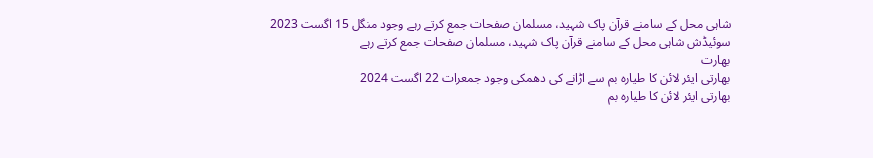شاہی محل کے سامنے قرآن پاک شہید، مسلمان صفحات جمع کرتے رہے وجود منگل 15 اگست 2023
سوئیڈش شاہی محل کے سامنے قرآن پاک شہید، مسلمان صفحات جمع کرتے رہے
بھارت
بھارتی ایئر لائن کا طیارہ بم سے اڑانے کی دھمکی وجود جمعرات 22 اگست 2024
بھارتی ایئر لائن کا طیارہ بم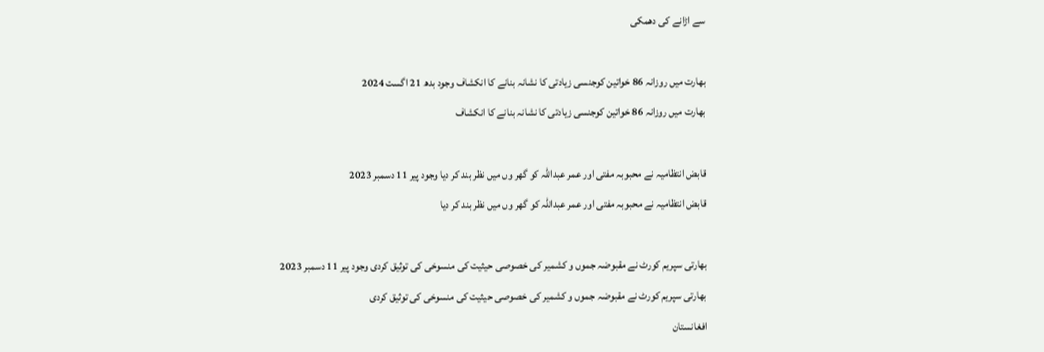سے اڑانے کی دھمکی

بھارت میں روزانہ 86 خواتین کوجنسی زیادتی کا نشانہ بنانے کا انکشاف وجود بدھ 21 اگست 2024
بھارت میں روزانہ 86 خواتین کوجنسی زیادتی کا نشانہ بنانے کا انکشاف

قابض انتظامیہ نے محبوبہ مفتی اور عمر عبداللہ کو گھر وں میں نظر بند کر دیا وجود پیر 11 دسمبر 2023
قابض انتظامیہ نے محبوبہ مفتی اور عمر عبداللہ کو گھر وں میں نظر بند کر دیا

بھارتی سپریم کورٹ نے مقبوضہ جموں و کشمیر کی خصوصی حیثیت کی منسوخی کی توثیق کردی وجود پیر 11 دسمبر 2023
بھارتی سپریم کورٹ نے مقبوضہ جموں و کشمیر کی خصوصی حیثیت کی منسوخی کی توثیق کردی
افغانستان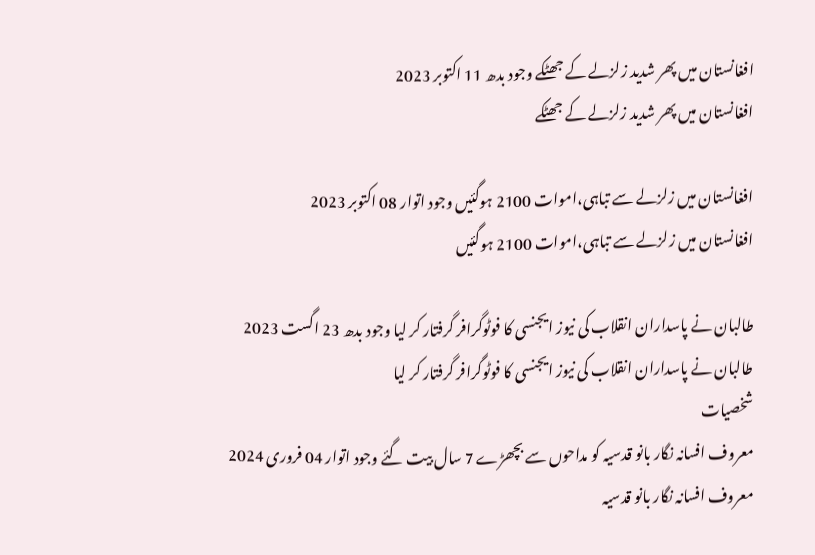افغانستان میں پھر شدید زلزلے کے جھٹکے وجود بدھ 11 اکتوبر 2023
افغانستان میں پھر شدید زلزلے کے جھٹکے

افغانستان میں زلزلے سے تباہی،اموات 2100 ہوگئیں وجود اتوار 08 اکتوبر 2023
افغانستان میں زلزلے سے تباہی،اموات 2100 ہوگئیں

طالبان نے پاسداران انقلاب کی نیوز ایجنسی کا فوٹوگرافر گرفتار کر لیا وجود بدھ 23 اگست 2023
طالبان نے پاسداران انقلاب کی نیوز ایجنسی کا فوٹوگرافر گرفتار کر لیا
شخصیات
معروف افسانہ نگار بانو قدسیہ کو مداحوں سے بچھڑے 7 سال بیت گئے وجود اتوار 04 فروری 2024
معروف افسانہ نگار بانو قدسیہ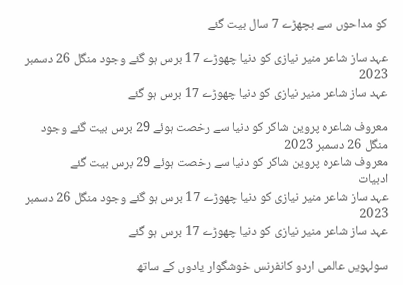کو مداحوں سے بچھڑے 7 سال بیت گئے

عہد ساز شاعر منیر نیازی کو دنیا چھوڑے 17 برس ہو گئے وجود منگل 26 دسمبر 2023
عہد ساز شاعر منیر نیازی کو دنیا چھوڑے 17 برس ہو گئے

معروف شاعرہ پروین شاکر کو دنیا سے رخصت ہوئے 29 برس بیت گئے وجود منگل 26 دسمبر 2023
معروف شاعرہ پروین شاکر کو دنیا سے رخصت ہوئے 29 برس بیت گئے
ادبیات
عہد ساز شاعر منیر نیازی کو دنیا چھوڑے 17 برس ہو گئے وجود منگل 26 دسمبر 2023
عہد ساز شاعر منیر نیازی کو دنیا چھوڑے 17 برس ہو گئے

سولہویں عالمی اردو کانفرنس خوشگوار یادوں کے ساتھ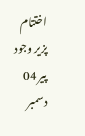اختتام پزیر وجود پیر 04 دسمبر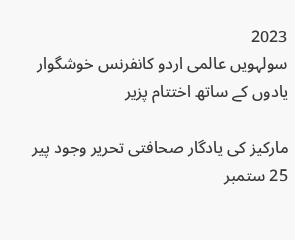2023
سولہویں عالمی اردو کانفرنس خوشگوار یادوں کے ساتھ اختتام پزیر

مارکیز کی یادگار صحافتی تحریر وجود پیر 25 ستمبر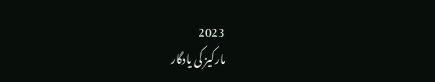2023
مارکیز کی یادگار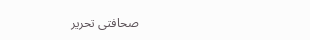صحافتی تحریر